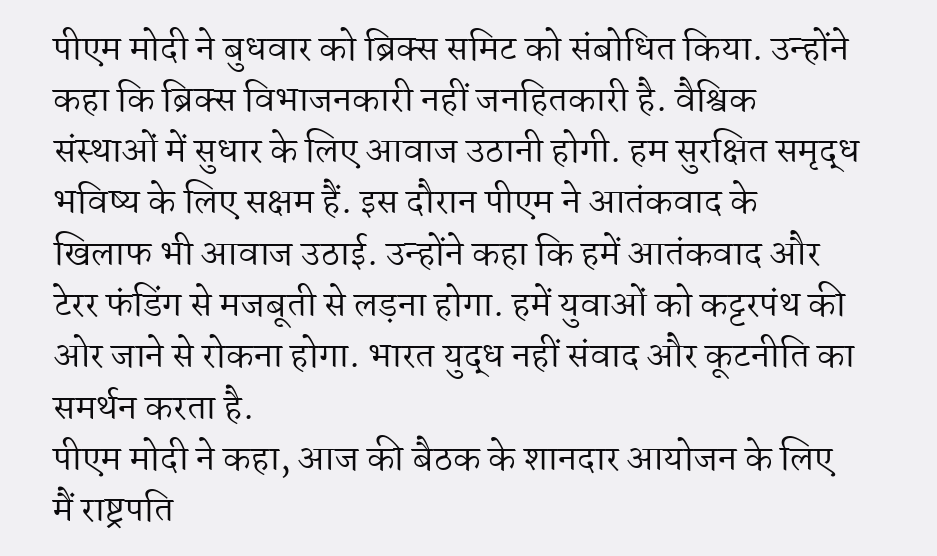पीएम मोदी ने बुधवार को ब्रिक्स समिट को संबोधित किया. उन्होंने कहा कि ब्रिक्स विभाजनकारी नहीं जनहितकारी है. वैश्विक संस्थाओं में सुधार के लिए आवाज उठानी होगी. हम सुरक्षित समृद्ध भविष्य के लिए सक्षम हैं. इस दौरान पीएम ने आतंकवाद के खिलाफ भी आवाज उठाई. उन्होंने कहा कि हमें आतंकवाद और टेरर फंडिंग से मजबूती से लड़ना होगा. हमें युवाओं को कट्टरपंथ की ओर जाने से रोकना होगा. भारत युद्ध नहीं संवाद और कूटनीति का समर्थन करता है.
पीएम मोदी ने कहा, आज की बैठक के शानदार आयोजन के लिए मैं राष्ट्रपति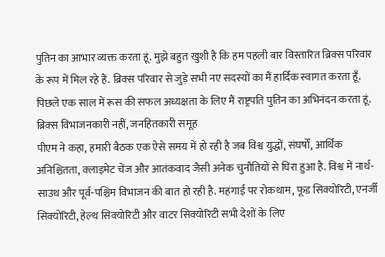पुतिन का आभार व्यक्त करता हूं. मुझे बहुत खुशी है कि हम पहली बार विस्तारित ब्रिक्स परिवार के रूप में मिल रहे हैं. ब्रिक्स परिवार से जुड़े सभी नए सदस्यों का मैं हार्दिक स्वागत करता हूँ. पिछले एक साल में रूस की सफल अध्यक्षता के लिए मैं राष्ट्रपति पुतिन का अभिनंदन करता हूं.
ब्रिक्स विभाजनकारी नहीं, जनहितकारी समूह
पीएम ने कहा, हमारी बैठक एक ऐसे समय में हो रही है जब विश्व युद्धों, संघर्षों, आर्थिक अनिश्चितता, क्लाइमेट चेंज और आतंकवाद जैसी अनेक चुनौतियों से घिरा हुआ है. विश्व में नार्थ-साउथ और पूर्व-पश्चिम विभाजन की बात हो रही है. महंगाई पर रोकथाम, फूड सिक्योरिटी, एनर्जी सिक्योरिटी, हेल्थ सिक्योरिटी और वाटर सिक्योरिटी सभी देशों के लिए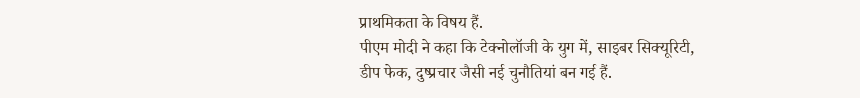प्राथमिकता के विषय हैं.
पीएम मोदी ने कहा कि टेक्नोलॉजी के युग में, साइबर सिक्यूरिटी, डीप फेक, दुष्प्रचार जैसी नई चुनौतियां बन गई हैं.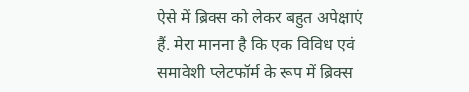ऐसे में ब्रिक्स को लेकर बहुत अपेक्षाएं हैं. मेरा मानना है कि एक विविध एवं समावेशी प्लेटफॉर्म के रूप में ब्रिक्स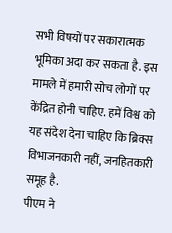सभी विषयों पर सकारात्मक भूमिका अदा कर सकता है. इस मामले में हमारी सोच लोगों पर केंद्रित होनी चाहिए. हमें विश्व को यह संदेश देना चाहिए कि ब्रिक्स विभाजनकारी नहीं, जनहितकारी समूह है.
पीएम ने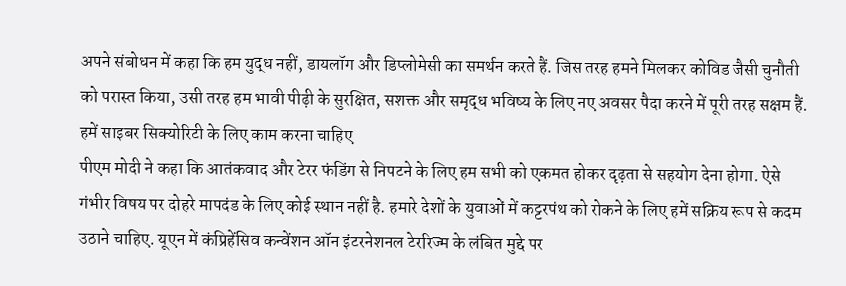अपने संबोधन में कहा कि हम युद्ध नहीं, डायलॉग और डिप्लोमेसी का समर्थन करते हैं. जिस तरह हमने मिलकर कोविड जैसी चुनौती को परास्त किया, उसी तरह हम भावी पीढ़ी के सुरक्षित, सशक्त और समृद्ध भविष्य के लिए नए अवसर पैदा करने में पूरी तरह सक्षम हैं.
हमें साइबर सिक्योरिटी के लिए काम करना चाहिए
पीएम मोदी ने कहा कि आतंकवाद और टेरर फंडिंग से निपटने के लिए हम सभी को एकमत होकर दृढ़ता से सहयोग देना होगा. ऐसे गंभीर विषय पर दोहरे मापदंड के लिए कोई स्थान नहीं है. हमारे देशों के युवाओं में कट्टरपंथ को रोकने के लिए हमें सक्रिय रूप से कदम उठाने चाहिए. यूएन में कंप्रिहेंसिव कन्वेंशन ऑन इंटरनेशनल टेररिज्म के लंबित मुद्दे पर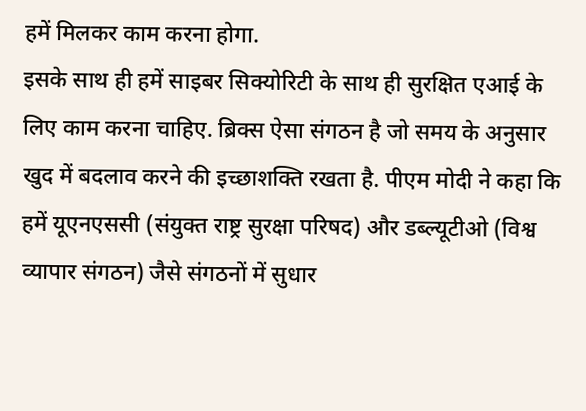हमें मिलकर काम करना होगा.
इसके साथ ही हमें साइबर सिक्योरिटी के साथ ही सुरक्षित एआई के लिए काम करना चाहिए. ब्रिक्स ऐसा संगठन है जो समय के अनुसार खुद में बदलाव करने की इच्छाशक्ति रखता है. पीएम मोदी ने कहा कि हमें यूएनएससी (संयुक्त राष्ट्र सुरक्षा परिषद) और डब्ल्यूटीओ (विश्व व्यापार संगठन) जैसे संगठनों में सुधार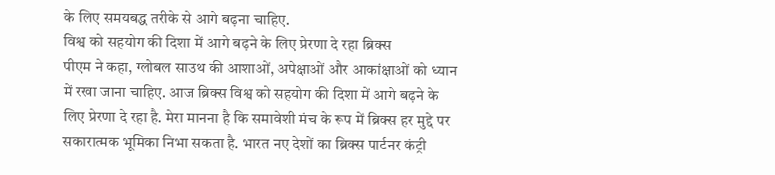के लिए समयबद्ध तरीके से आगे बढ़ना चाहिए.
विश्व को सहयोग की दिशा में आगे बढ़ने के लिए प्रेरणा दे रहा ब्रिक्स
पीएम ने कहा, ग्लोबल साउथ की आशाओं, अपेक्षाओं और आकांक्षाओं को ध्यान में रखा जाना चाहिए. आज ब्रिक्स विश्व को सहयोग की दिशा में आगे बढ़ने के लिए प्रेरणा दे रहा है. मेरा मानना है कि समावेशी मंच के रूप में ब्रिक्स हर मुद्दे पर सकारात्मक भूमिका निभा सकता है. भारत नए देशों का ब्रिक्स पार्टनर कंट्री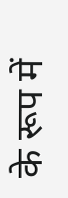के रूप में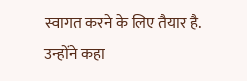स्वागत करने के लिए तैयार है.
उन्होंने कहा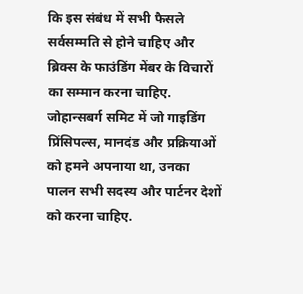कि इस संबंध में सभी फैसले सर्वसम्मति से होने चाहिए और ब्रिक्स के फाउंडिंग मेंबर के विचारों का सम्मान करना चाहिए. जोहान्सबर्ग समिट में जो गाइडिंग प्रिंसिपल्स, मानदंड और प्रक्रियाओं को हमने अपनाया था, उनका पालन सभी सदस्य और पार्टनर देशों को करना चाहिए.